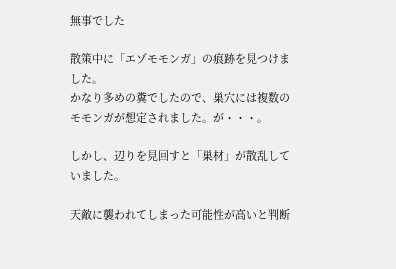無事でした

散策中に「エゾモモンガ」の痕跡を見つけました。
かなり多めの糞でしたので、巣穴には複数のモモンガが想定されました。が・・・。

しかし、辺りを見回すと「巣材」が散乱していました。

天敵に襲われてしまった可能性が高いと判断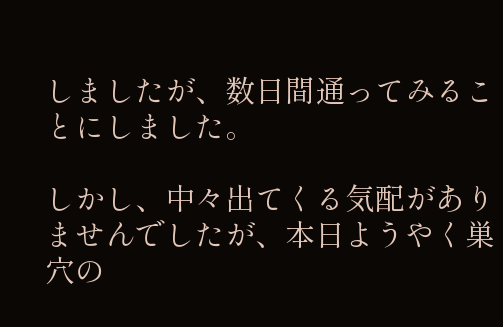しましたが、数日間通ってみることにしました。

しかし、中々出てくる気配がありませんでしたが、本日ようやく巣穴の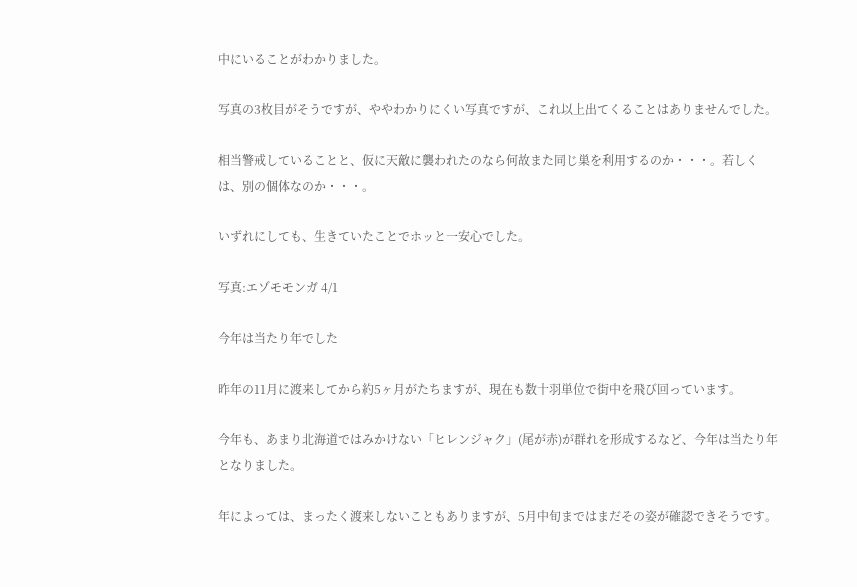中にいることがわかりました。

写真の3枚目がそうですが、ややわかりにくい写真ですが、これ以上出てくることはありませんでした。

相当警戒していることと、仮に天敵に襲われたのなら何故また同じ巣を利用するのか・・・。若しくは、別の個体なのか・・・。

いずれにしても、生きていたことでホッと一安心でした。

写真:エゾモモンガ 4/1

今年は当たり年でした

昨年の11月に渡来してから約5ヶ月がたちますが、現在も数十羽単位で街中を飛び回っています。

今年も、あまり北海道ではみかけない「ヒレンジャク」(尾が赤)が群れを形成するなど、今年は当たり年となりました。

年によっては、まったく渡来しないこともありますが、5月中旬まではまだその姿が確認できそうです。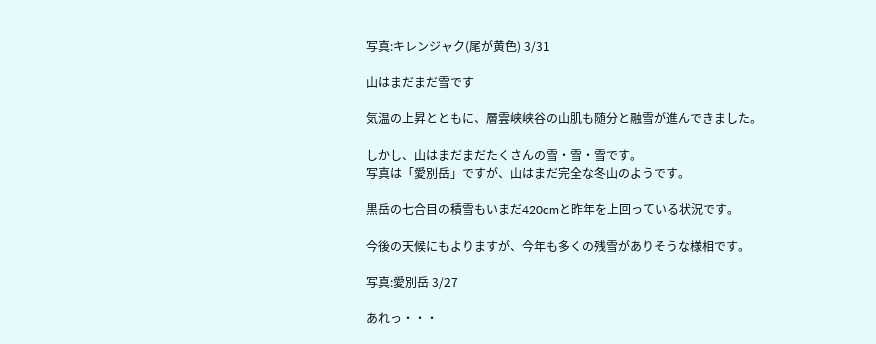写真:キレンジャク(尾が黄色) 3/31

山はまだまだ雪です

気温の上昇とともに、層雲峡峡谷の山肌も随分と融雪が進んできました。

しかし、山はまだまだたくさんの雪・雪・雪です。
写真は「愛別岳」ですが、山はまだ完全な冬山のようです。

黒岳の七合目の積雪もいまだ420cmと昨年を上回っている状況です。

今後の天候にもよりますが、今年も多くの残雪がありそうな様相です。

写真:愛別岳 3/27

あれっ・・・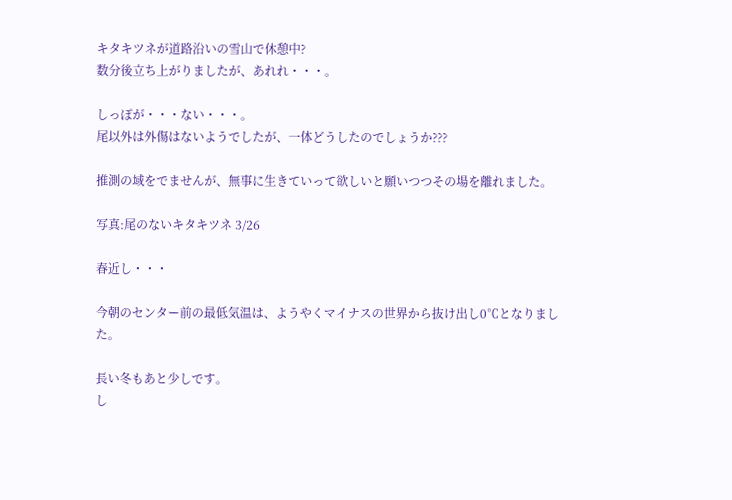キタキツネが道路沿いの雪山で休憩中?
数分後立ち上がりましたが、あれれ・・・。

しっぽが・・・ない・・・。
尾以外は外傷はないようでしたが、一体どうしたのでしょうか???

推測の域をでませんが、無事に生きていって欲しいと願いつつその場を離れました。

写真:尾のないキタキツネ 3/26

春近し・・・

今朝のセンター前の最低気温は、ようやくマイナスの世界から抜け出し0℃となりました。

長い冬もあと少しです。
し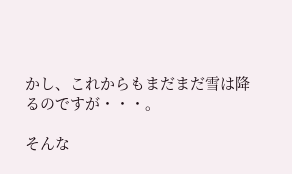かし、これからもまだまだ雪は降るのですが・・・。

そんな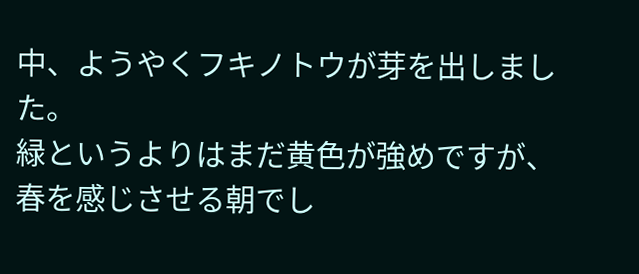中、ようやくフキノトウが芽を出しました。
緑というよりはまだ黄色が強めですが、春を感じさせる朝でし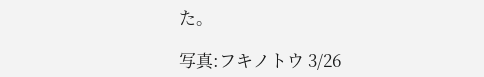た。

写真:フキノトウ 3/26